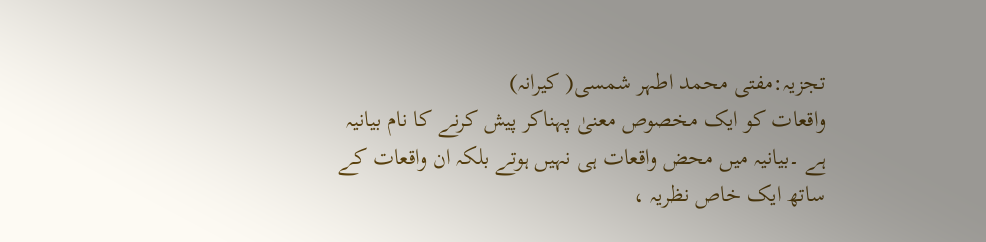تجزیہ:مفتی محمد اطہر شمسی( کیرانہ)
واقعات کو ایک مخصوص معنیٰ پہناکر پیش کرنے کا نام بیانیہ ہے ۔بیانیہ میں محض واقعات ہی نہیں ہوتے بلکہ ان واقعات کے ساتھ ایک خاص نظریہ ،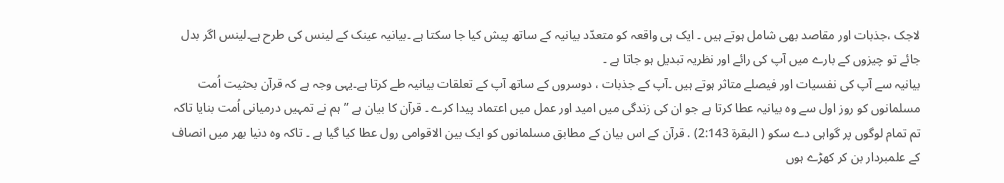لاجک ،جذبات اور مقاصد بھی شامل ہوتے ہیں ۔ ایک ہی واقعہ کو متعدّد بیانیہ کے ساتھ پیش کیا جا سکتا ہے ۔بیانیہ عینک کے لینس کی طرح ہے۔لینس اگر بدل جائے تو چیزوں کے بارے میں آپ کی رائے اور نظریہ تبدیل ہو جاتا ہے ۔
بیانیہ سے آپ کی نفسیات اور فیصلے متاثر ہوتے ہیں ۔آپ کے جذبات ، دوسروں کے ساتھ آپ کے تعلقات بیانیہ طے کرتا ہے۔یہی وجہ ہے کہ قرآن بحثیت اُمت مسلمانوں کو روز اول سے وہ بیانیہ عطا کرتا ہے جو ان کی زندگی میں امید اور عمل میں اعتماد پیدا کرے ۔ قرآن کا بیان ہے ” ہم نے تمہیں درمیانی اُمت بنایا تاکہ تم تمام لوگوں پر گواہی دے سکو ( البقرۃ 2:143) . قرآن کے اس بیان کے مطابق مسلمانوں کو ایک بین الاقوامی رول عطا کیا گیا ہے ۔ تاکہ وہ دنیا بھر میں انصاف کے علمبردار بن کر کھڑے ہوں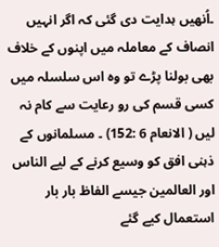۔اُنھیں ہدایت دی گئی کہ اگر انہیں انصاف کے معاملہ میں اپنوں کے خلاف بھی بولنا پڑے تو وہ اس سلسلہ میں کسی قسم کی رو رعایت سے کام نہ لیں ( الانعام 6 :152) ۔ مسلمانوں کے ذہنی افق کو وسیع کرنے کے لیے الناس اور العالمین جیسے الفاظ بار بار استعمال کیے گئے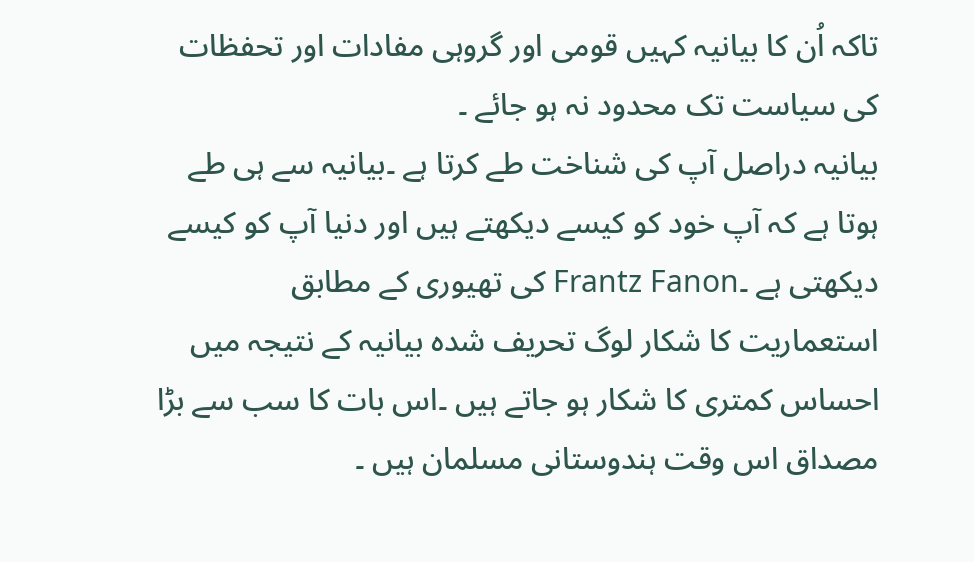تاکہ اُن کا بیانیہ کہیں قومی اور گروہی مفادات اور تحفظات کی سیاست تک محدود نہ ہو جائے ۔
بیانیہ دراصل آپ کی شناخت طے کرتا ہے ۔بیانیہ سے ہی طے ہوتا ہے کہ آپ خود کو کیسے دیکھتے ہیں اور دنیا آپ کو کیسے دیکھتی ہے ۔Frantz Fanon کی تھیوری کے مطابق استعماریت کا شکار لوگ تحریف شدہ بیانیہ کے نتیجہ میں احساس کمتری کا شکار ہو جاتے ہیں ۔اس بات کا سب سے بڑا مصداق اس وقت ہندوستانی مسلمان ہیں ۔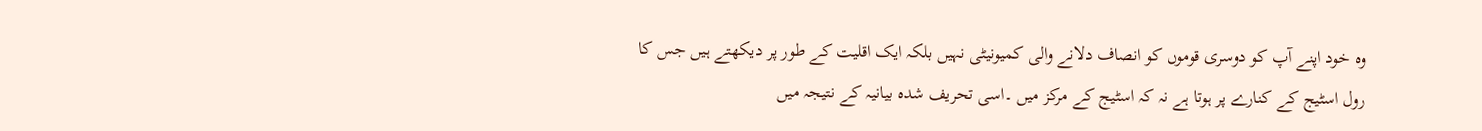وہ خود اپنے آپ کو دوسری قوموں کو انصاف دلانے والی کمیونیٹی نہیں بلکہ ایک اقلیت کے طور پر دیکھتے ہیں جس کا رول اسٹیج کے کنارے پر ہوتا ہے نہ کہ اسٹیج کے مرکز میں ۔اسی تحریف شدہ بیانیہ کے نتیجہ میں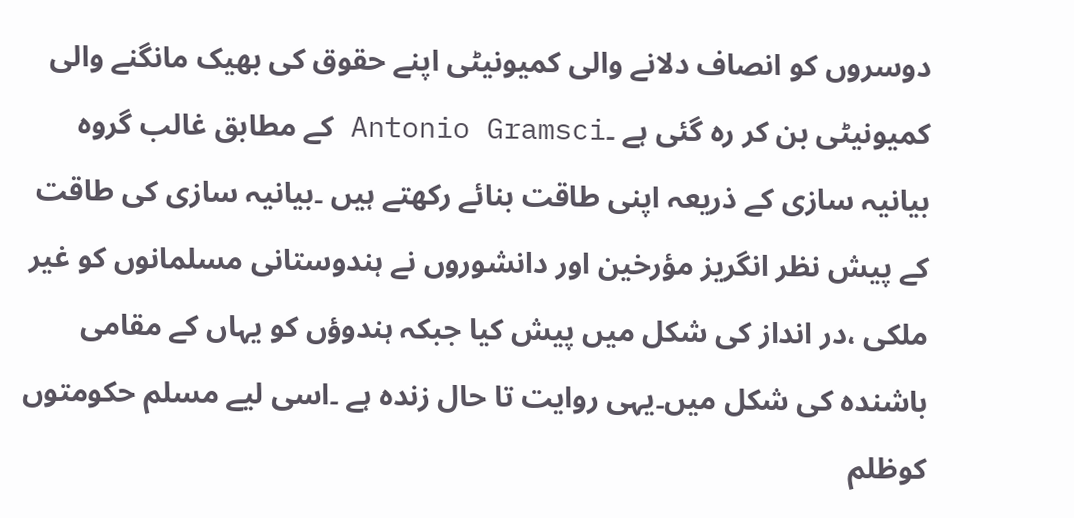دوسروں کو انصاف دلانے والی کمیونیٹی اپنے حقوق کی بھیک مانگنے والی کمیونیٹی بن کر رہ گئی ہے ۔Antonio Gramsci کے مطابق غالب گروہ بیانیہ سازی کے ذریعہ اپنی طاقت بنائے رکھتے ہیں ۔بیانیہ سازی کی طاقت کے پیش نظر انگریز مؤرخین اور دانشوروں نے ہندوستانی مسلمانوں کو غیر ملکی ،در انداز کی شکل میں پیش کیا جبکہ ہندوؤں کو یہاں کے مقامی باشندہ کی شکل میں۔یہی روایت تا حال زندہ ہے ۔اسی لیے مسلم حکومتوں کوظلم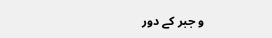و جبر کے دور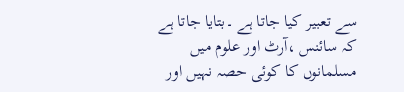سے تعبیر کیا جاتا ہے ۔بتایا جاتا ہے کہ سائنس ،آرٹ اور علوم میں مسلمانوں کا کوئی حصہ نہیں اور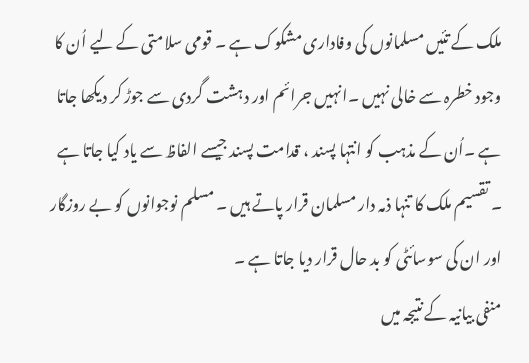ملک کے تئیں مسلمانوں کی وفاداری مشکوک ہے ۔ قومی سلامتی کے لیے اُن کا وجود خطرہ سے خالی نہیں ۔انہیں جرائم اور دہشت گردی سے جوڑ کر دیکھا جاتا ہے ۔اُن کے مذہب کو انتہا پسند ، قدامت پسند جیسے الفاظ سے یاد کیا جاتا ہے ۔ تقسیم ملک کا تنہا ذمہ دار مسلمان قرار پاتے ہیں ۔ مسلم نوجوانوں کو بے روزگار اور ان کی سوسائٹی کو بد حال قرار دیا جاتا ہے ۔
منفی بیانیہ کے نتیجہ میں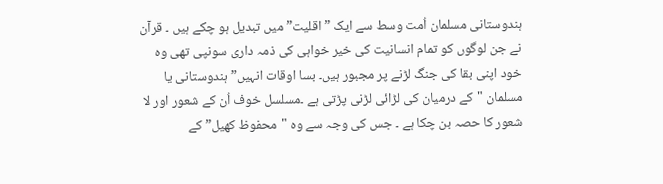ہندوستانی مسلمان اُمت وسط سے ایک ” اقلیت” میں تبدیل ہو چکے ہیں ۔ قرآن نے جن لوگوں کو تمام انسانیت کی خیر خواہی کی ذمہ داری سونپی تھی وہ خود اپنی بقا کی جنگ لڑنے پر مجبور ہیں۔ بسا اوقات انہیں” ہندوستانی یا مسلمان "کے درمیان کی لڑائی لڑنی پڑتی ہے ۔مسلسل خوف اُن کے شعور اور لا شعور کا حصہ بن چکا ہے ۔ جس کی وجہ سے وہ "محفوظ کھیل” کے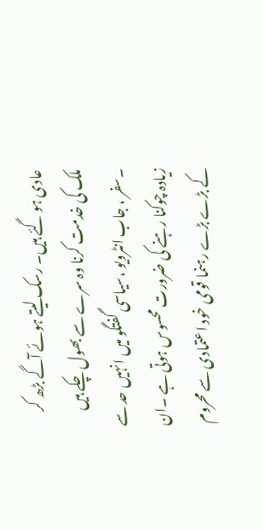عادی ہو گئے ہیں۔ رسک لیتے ہوئے آگے بڑھ کر ملک کی خدمت کرنا وہ سرے سے بھول چکے ہیں ۔سفر ، جاب انٹرویو ،سیاسی گفتگو میں انہیں حد سے زیادہ چوکنا رہنے کی ضرورت محسوس ہوتی ہے ۔ان کے بڑے بڑے رہنما قومی خود اعتمادی سے محروم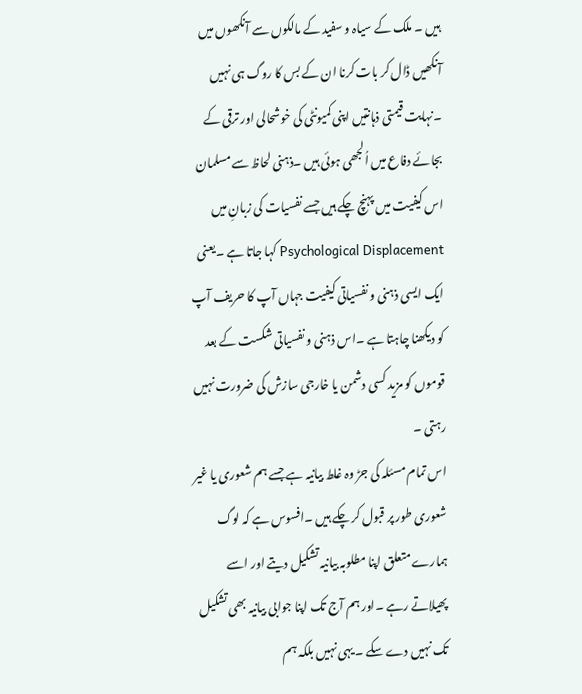ہیں ۔ ملک کے سیاہ و سفید کے مالکوں سے آنکھوں میں آنکھیں ڈال کر بات کرنا ان کے بس کا روگ ہی نہیں ۔نہایت قیمتی ذہانتیں اپنی کمیونٹی کی خوشحالی اور ترقی کے بجائے دفاع میں اُلجھی ہوئی ہیں ۔ذہنی لحاظ سے مسلمان اس کیفیت میں پہنچ چکے ہیں جسے نفسیات کی زبانِ میں Psychological Displacement کہا جاتا ہے ۔یعنی ایک ایسی ذہنی و نفسیاتی کیفیت جہاں آپ کا حریف آپ کو دیکھنا چاہتا ہے ۔اس ذہنی و نفسیاتی شکست کے بعد قوموں کو مزید کسی دشمن یا خارجی سازش کی ضرورت نہیں رہتی ۔
اس تمام مسئلہ کی جڑ وہ غلط بیانیہ ہے جسے ہم شعوری یا غیر شعوری طور پر قبول کر چکے ہیں ۔افسوس ہے کہ لوگ ہمارے متعلق اپنا مطلوبہ بیانیہ تشکیل دیتے اور اسے پھیلاتے رہے ۔اور ہم آج تک اپنا جوابی بیانیہ بھی تشکیل تک نہیں دے سکے ۔ یہی نہیں بلکہ ہم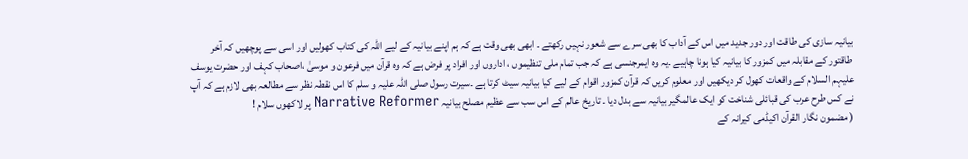بیانیہ سازی کی طاقت اور دور جدید میں اس کے آداب کا بھی سرے سے شعور نہیں رکھتے ۔ ابھی بھی وقت ہے کہ ہم اپنے بیانیہ کے لیے اللہ کی کتاب کھولیں اور اسی سے پوچھیں کہ آخر طاقتور کے مقابلہ میں کمزور کا بیانیہ کیا ہونا چاہیے ۔یہ وہ ایمرجنسی ہے کہ جب تمام ملی تنظیموں ، اداروں اور افراد پر فرض ہے کہ وہ قرآن میں فرعون و موسیٰ ،اصحاب کہف اور حضرت یوسف علیہم السلام کے واقعات کھول کر دیکھیں اور معلوم کریں کہ قرآن کمزور اقوام کے لیے کیا بیانیہ سیٹ کرتا ہے ۔سیرت رسول صلی اللہ علیہ و سلم کا اس نقطہ نظر سے مطالعہ بھی لازم ہے کہ آپ نے کس طرح عرب کی قبائلی شناخت کو ایک عالمگیر بیانیہ سے بدل دیا ۔ تاریخ عالم کے اس سب سے عظیم مصلح بیانیہ Narrative Reformer پر لاکھوں سلام !
( مضمون نگار القرآن اکیڈمی کیرانہ کے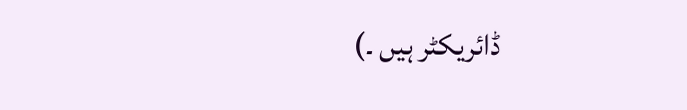ڈائریکٹر ہیں ۔)